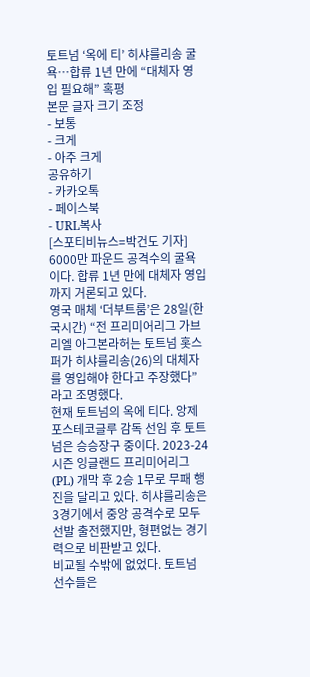토트넘 ‘옥에 티’ 히샤를리송 굴욕…합류 1년 만에 “대체자 영입 필요해” 혹평
본문 글자 크기 조정
- 보통
- 크게
- 아주 크게
공유하기
- 카카오톡
- 페이스북
- URL복사
[스포티비뉴스=박건도 기자] 6000만 파운드 공격수의 굴욕이다. 합류 1년 만에 대체자 영입까지 거론되고 있다.
영국 매체 ‘더부트룸’은 28일(한국시간) “전 프리미어리그 가브리엘 아그본라허는 토트넘 홋스퍼가 히샤를리송(26)의 대체자를 영입해야 한다고 주장했다”라고 조명했다.
현재 토트넘의 옥에 티다. 앙제 포스테코글루 감독 선임 후 토트넘은 승승장구 중이다. 2023-24시즌 잉글랜드 프리미어리그(PL) 개막 후 2승 1무로 무패 행진을 달리고 있다. 히샤를리송은 3경기에서 중앙 공격수로 모두 선발 출전했지만, 형편없는 경기력으로 비판받고 있다.
비교될 수밖에 없었다. 토트넘 선수들은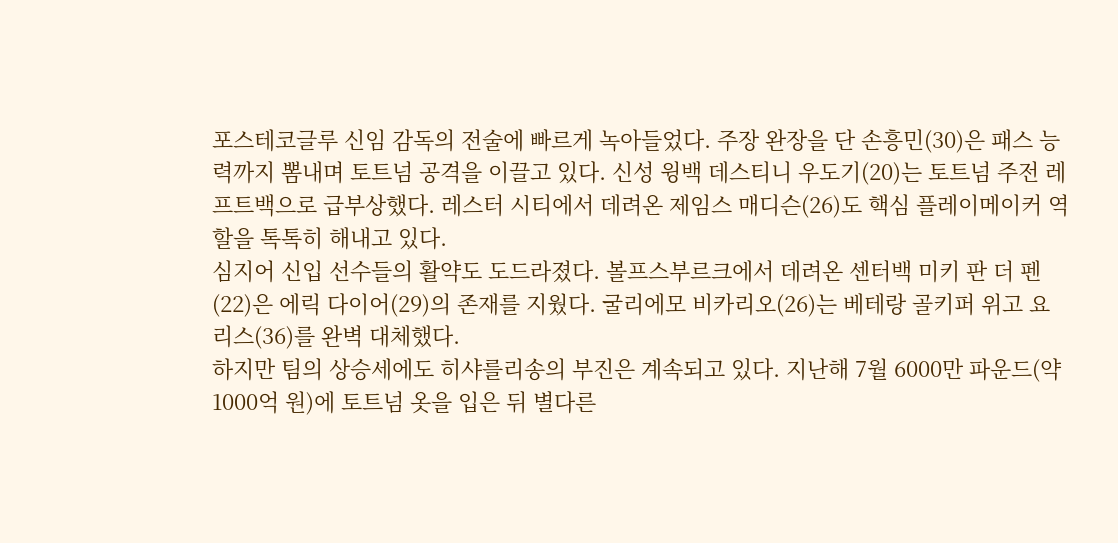포스테코글루 신임 감독의 전술에 빠르게 녹아들었다. 주장 완장을 단 손흥민(30)은 패스 능력까지 뽐내며 토트넘 공격을 이끌고 있다. 신성 윙백 데스티니 우도기(20)는 토트넘 주전 레프트백으로 급부상했다. 레스터 시티에서 데려온 제임스 매디슨(26)도 핵심 플레이메이커 역할을 톡톡히 해내고 있다.
심지어 신입 선수들의 활약도 도드라졌다. 볼프스부르크에서 데려온 센터백 미키 판 더 펜(22)은 에릭 다이어(29)의 존재를 지웠다. 굴리에모 비카리오(26)는 베테랑 골키퍼 위고 요리스(36)를 완벽 대체했다.
하지만 팀의 상승세에도 히샤를리송의 부진은 계속되고 있다. 지난해 7월 6000만 파운드(약 1000억 원)에 토트넘 옷을 입은 뒤 별다른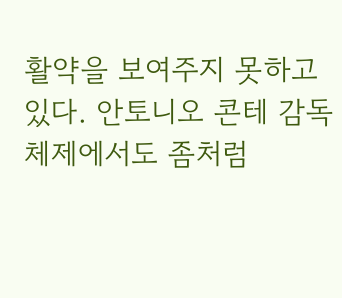활약을 보여주지 못하고 있다. 안토니오 콘테 감독 체제에서도 좀처럼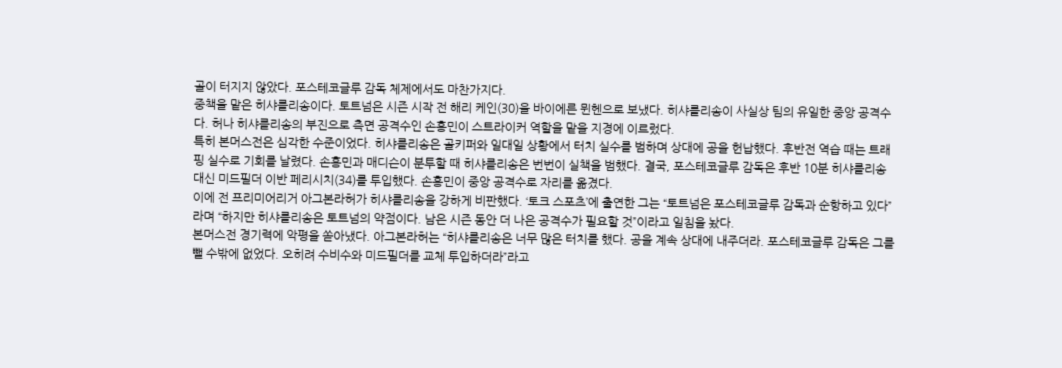골이 터지지 않았다. 포스테코글루 감독 체제에서도 마찬가지다.
중책을 맡은 히샤를리송이다. 토트넘은 시즌 시작 전 해리 케인(30)을 바이에른 뮌헨으로 보냈다. 히샤를리송이 사실상 팀의 유일한 중앙 공격수다. 허나 히샤를리송의 부진으로 측면 공격수인 손흥민이 스트라이커 역할을 맡을 지경에 이르렀다.
특히 본머스전은 심각한 수준이었다. 히샤를리송은 골키퍼와 일대일 상황에서 터치 실수를 범하며 상대에 공을 헌납했다. 후반전 역습 때는 트래핑 실수로 기회를 날렸다. 손흥민과 매디슨이 분투할 때 히샤를리송은 번번이 실책을 범했다. 결국, 포스테코글루 감독은 후반 10분 히샤를리송 대신 미드필더 이반 페리시치(34)를 투입했다. 손흥민이 중앙 공격수로 자리를 옮겼다.
이에 전 프리미어리거 아그본라허가 히샤를리송을 강하게 비판했다. ‘토크 스포츠’에 출연한 그는 “토트넘은 포스테코글루 감독과 순항하고 있다”라며 “하지만 히샤를리송은 토트넘의 약점이다. 남은 시즌 동안 더 나은 공격수가 필요할 것”이라고 일침을 놨다.
본머스전 경기력에 악평을 쏟아냈다. 아그본라허는 “히샤를리송은 너무 많은 터치를 했다. 공을 계속 상대에 내주더라. 포스테코글루 감독은 그를 뺄 수밖에 없었다. 오히려 수비수와 미드필더를 교체 투입하더라”라고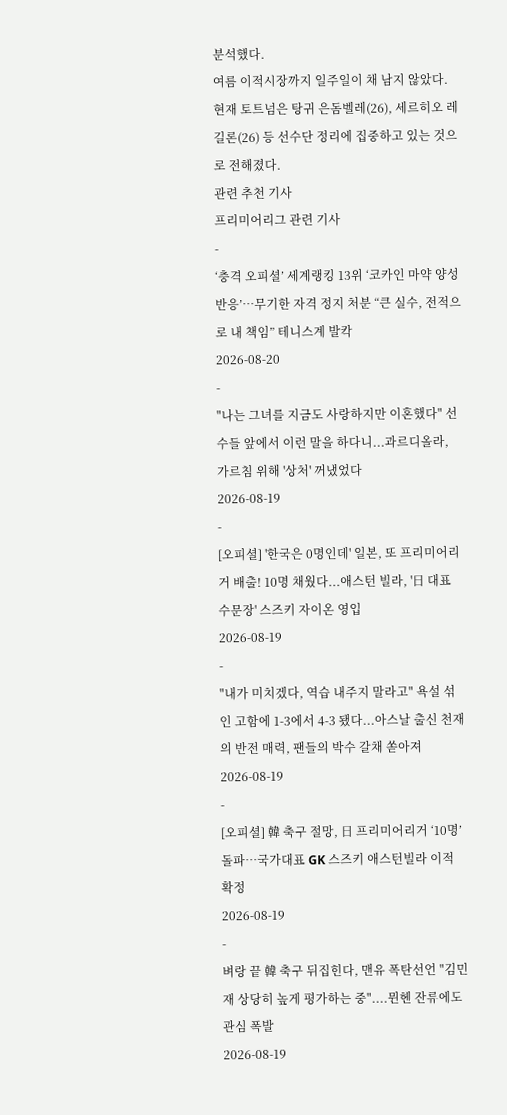분석했다.
여름 이적시장까지 일주일이 채 남지 않았다. 현재 토트넘은 탕귀 은돔벨레(26), 세르히오 레길론(26) 등 선수단 정리에 집중하고 있는 것으로 전해졌다.
관련 추천 기사
프리미어리그 관련 기사
-
‘충격 오피셜’ 세계랭킹 13위 ‘코카인 마약 양성 반응’…무기한 자격 정지 처분 “큰 실수, 전적으로 내 책임” 테니스계 발칵
2026-08-20
-
"나는 그녀를 지금도 사랑하지만 이혼했다" 선수들 앞에서 이런 말을 하다니...과르디올라, 가르침 위해 '상처' 꺼냈었다
2026-08-19
-
[오피셜] '한국은 0명인데' 일본, 또 프리미어리거 배출! 10명 채웠다...애스턴 빌라, '日 대표 수문장' 스즈키 자이온 영입
2026-08-19
-
"내가 미치겠다, 역습 내주지 말라고" 욕설 섞인 고함에 1-3에서 4-3 됐다...아스날 출신 천재의 반전 매력, 팬들의 박수 갈채 쏟아져
2026-08-19
-
[오피셜] 韓 축구 절망, 日 프리미어리거 ‘10명’ 돌파…국가대표 GK 스즈키 애스턴빌라 이적 확정
2026-08-19
-
벼랑 끝 韓 축구 뒤집힌다, 맨유 폭탄선언 "김민재 상당히 높게 평가하는 중"....뮌헨 잔류에도 관심 폭발
2026-08-19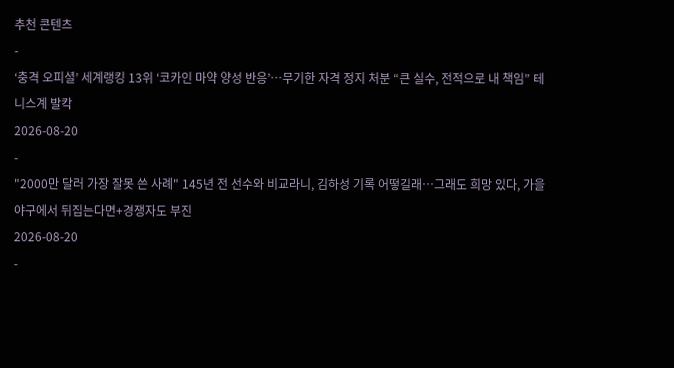추천 콘텐츠
-
‘충격 오피셜’ 세계랭킹 13위 ‘코카인 마약 양성 반응’…무기한 자격 정지 처분 “큰 실수, 전적으로 내 책임” 테니스계 발칵
2026-08-20
-
"2000만 달러 가장 잘못 쓴 사례" 145년 전 선수와 비교라니, 김하성 기록 어떻길래…그래도 희망 있다, 가을야구에서 뒤집는다면+경쟁자도 부진
2026-08-20
-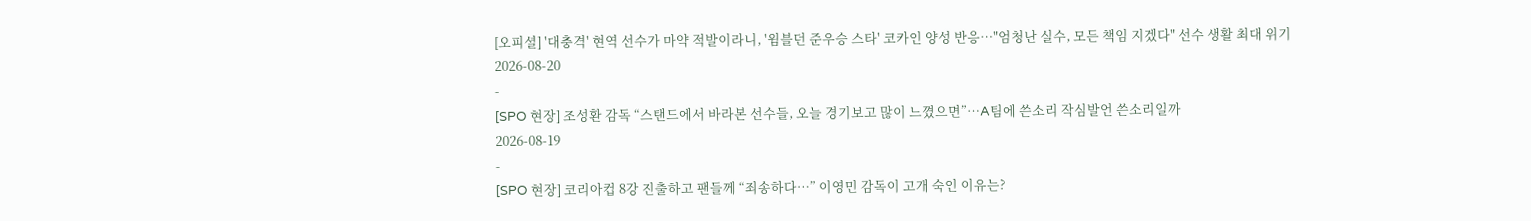[오피셜] '대충격' 현역 선수가 마약 적발이라니, '윔블던 준우승 스타' 코카인 양성 반응…"엄청난 실수, 모든 책임 지겠다" 선수 생활 최대 위기
2026-08-20
-
[SPO 현장] 조성환 감독 “스탠드에서 바라본 선수들, 오늘 경기보고 많이 느꼈으면”…A팀에 쓴소리 작심발언 쓴소리일까
2026-08-19
-
[SPO 현장] 코리아컵 8강 진출하고 팬들께 “죄송하다…” 이영민 감독이 고개 숙인 이유는?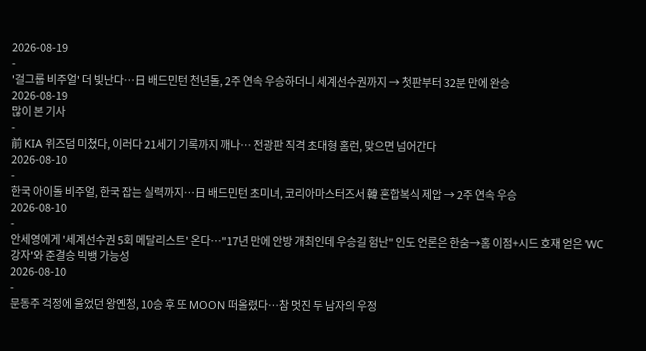2026-08-19
-
'걸그룹 비주얼' 더 빛난다…日 배드민턴 천년돌, 2주 연속 우승하더니 세계선수권까지 → 첫판부터 32분 만에 완승
2026-08-19
많이 본 기사
-
前 KIA 위즈덤 미쳤다, 이러다 21세기 기록까지 깨나… 전광판 직격 초대형 홈런, 맞으면 넘어간다
2026-08-10
-
한국 아이돌 비주얼, 한국 잡는 실력까지…日 배드민턴 초미녀, 코리아마스터즈서 韓 혼합복식 제압 → 2주 연속 우승
2026-08-10
-
안세영에게 '세계선수권 5회 메달리스트' 온다…"17년 만에 안방 개최인데 우승길 험난" 인도 언론은 한숨→홈 이점+시드 호재 얻은 'WC 강자'와 준결승 빅뱅 가능성
2026-08-10
-
문동주 걱정에 울었던 왕옌청, 10승 후 또 MOON 떠올렸다…참 멋진 두 남자의 우정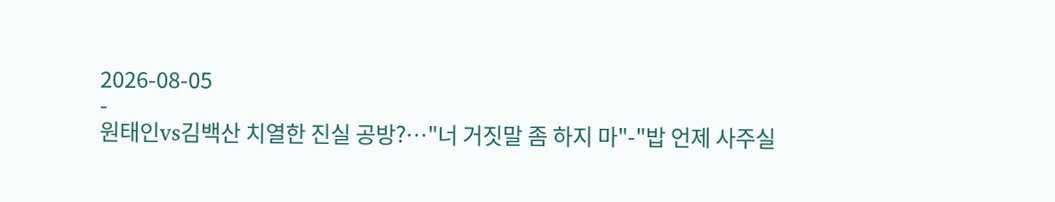2026-08-05
-
원태인vs김백산 치열한 진실 공방?…"너 거짓말 좀 하지 마"-"밥 언제 사주실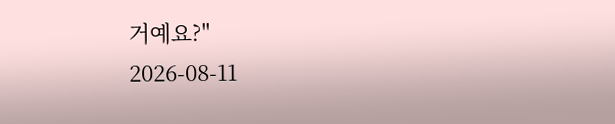거예요?"
2026-08-11